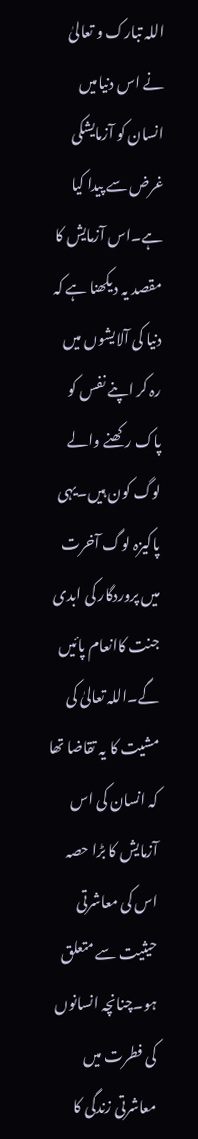اللہ تبارک و تعالیٰ نے اس دنیامیں انسان کو آزمایشکی غرض سے پیدا کیا ہے۔اس آزمایش کا مقصد یہ دیکھنا ہے کہ دنیا کی آلایشوں میں رہ کر اپنے نفس کو پاک رکھنے والے لوگ کون ہیں۔یہی پاکیزہ لوگ آخرت میں پروردگار کی ابدی جنت کاانعام پائیں گے۔اللہ تعالیٰ کی مشیت کا یہ تقاضا تھا کہ انسان کی اس آزمایش کا بڑا حصہ اس کی معاشرتی حیثیت سے متعلق ہو۔چنانچہ انسانوں کی فطرت میں معاشرتی زندگی کا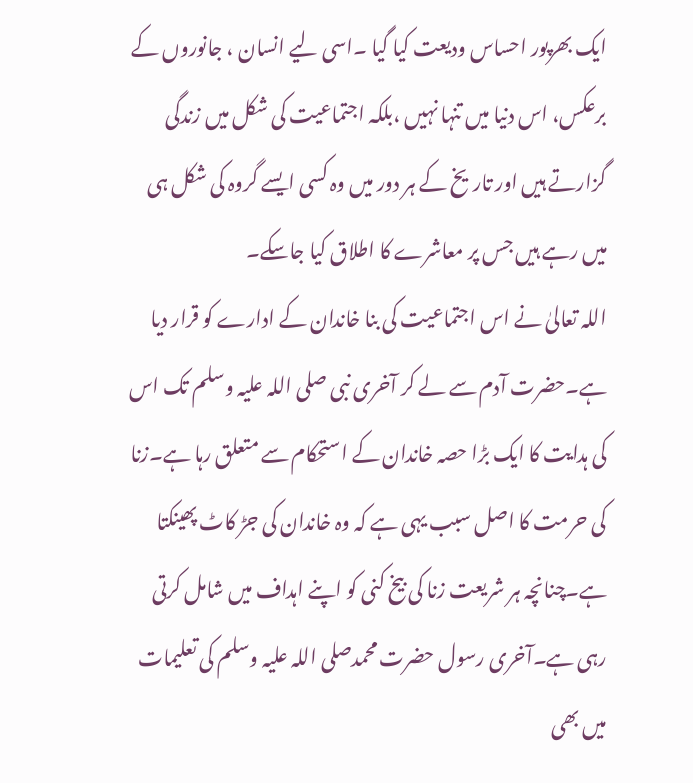ایک بھرپور احساس ودیعت کیا گیا ۔اسی لیے انسان ، جانوروں کے برعکس، اس دنیا میں تنہا نہیں ،بلکہ اجتماعیت کی شکل میں زندگی گزارتے ہیں اور تاریخ کے ہر دور میں وہ کسی ایسے گروہ کی شکل ہی میں رہے ہیں جس پر معاشرے کا اطلاق کیا جاسکے۔
اللہ تعالیٰ نے اس اجتماعیت کی بنا خاندان کے ادارے کو قرار دیا ہے۔حضرت آدم سے لے کر آخری نبی صلی اللہ علیہ وسلم تک اس کی ہدایت کا ایک بڑا حصہ خاندان کے استحکام سے متعلق رہا ہے۔زنا کی حرمت کا اصل سبب یہی ہے کہ وہ خاندان کی جڑ کاٹ پھینکتا ہے۔چنانچہ ہر شریعت زنا کی بیخ کنی کو اپنے اہداف میں شامل کرتی رہی ہے۔آخری رسول حضرت محمدصلی اللہ علیہ وسلم کی تعلیمات میں بھی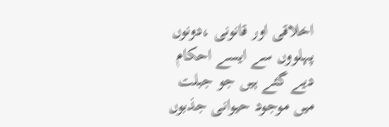اخلاقی اور قانونی ،دونوں پہلووں سے ایسے احکام دیے گئے ہیں جو جبلت میں موجود حیوانی جذبوں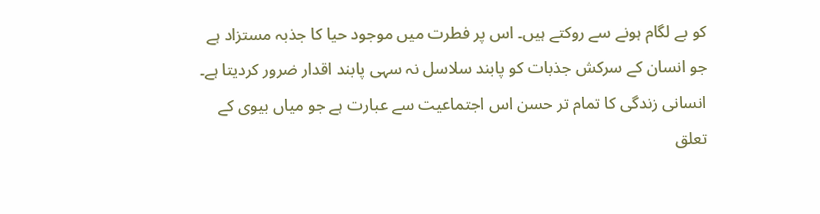کو بے لگام ہونے سے روکتے ہیں۔ اس پر فطرت میں موجود حیا کا جذبہ مستزاد ہے جو انسان کے سرکش جذبات کو پابند سلاسل نہ سہی پابند اقدار ضرور کردیتا ہے۔ انسانی زندگی کا تمام تر حسن اس اجتماعیت سے عبارت ہے جو میاں بیوی کے تعلق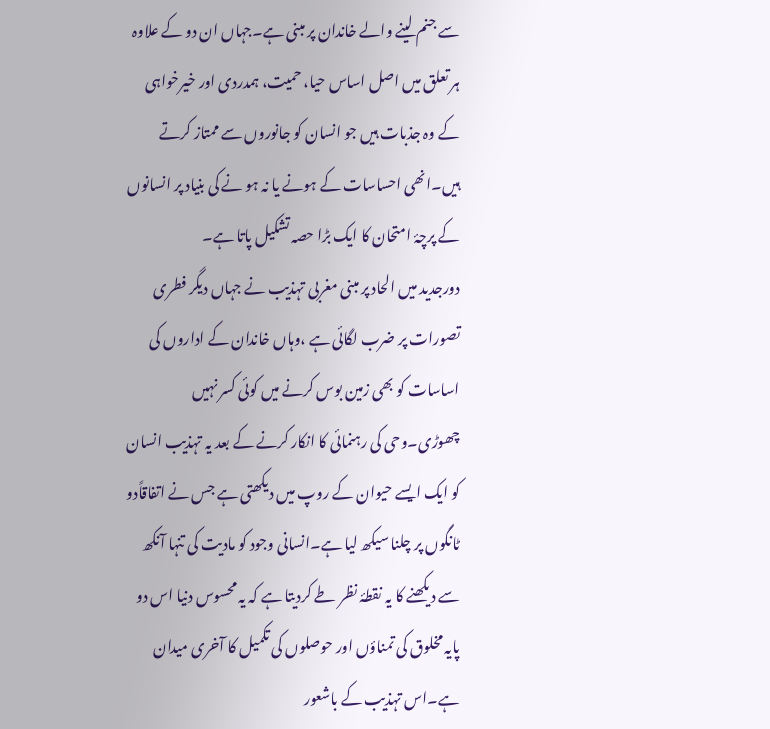سے جنم لینے والے خاندان پر مبنی ہے۔جہاں ان دو کے علاوہ ہر تعلق میں اصل اساس حیا، حمیت، ہمدردی اور خیرخواہی کے وہ جذبات ہیں جو انسان کو جانوروں سے ممتاز کرتے ہیں۔انھی احساسات کے ہونے یا نہ ہو نے کی بنیاد پر انسانوں کے پرچۂ امتحان کا ایک بڑا حصہ تشکیل پاتا ہے۔
دورجدید میں الحاد پر مبنی مغربی تہذیب نے جہاں دیگر فطری تصورات پر ضرب لگائی ہے ،وہاں خاندان کے اداروں کی اساسات کو بھی زمین بوس کرنے میں کوئی کسر نہیں چھوڑی۔وحی کی رہنمائی کا انکار کرنے کے بعد یہ تہذیب انسان کو ایک ایسے حیوان کے روپ میں دیکھتی ہے جس نے اتفاقاًدو ٹانگوں پر چلنا سیکھ لیا ہے۔انسانی وجود کو مادیت کی تنہا آنکھ سے دیکھنے کا یہ نقطۂ نظر طے کردیتا ہے کہ یہ محسوس دنیا اس دو پایہ مخلوق کی تمناؤں اور حوصلوں کی تکمیل کا آخری میدان ہے۔اس تہذیب کے باشعور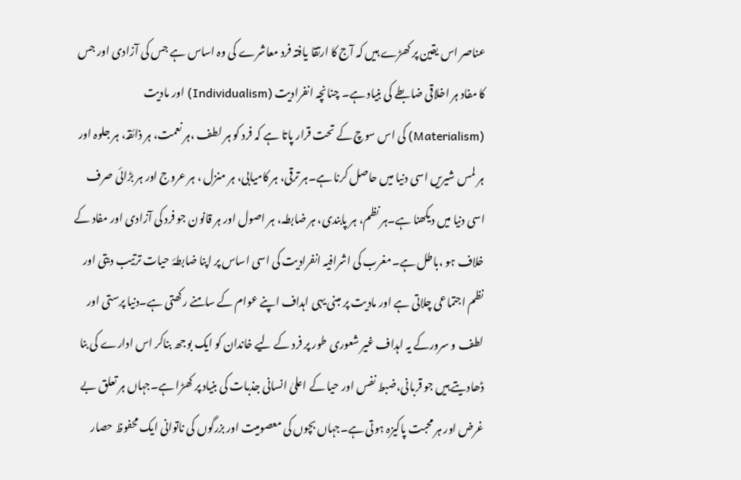عناصر اس یقین پر کھڑے ہیں کہ آج کا ارتقا یافتہ فرد معاشرے کی وہ اساس ہے جس کی آزادی اور جس کا مفاد ہر اخلاقی ضابطے کی بنیاد ہے۔ چنانچہ انفرادیت (Individualism) اور مادیت (Materialism) کی اس سوچ کے تحت قرار پاتا ہے کہ فرد کو ہر لطف ،ہر نعمت، ہر ذائقہ، ہر جلوہ اور ہر لمس شیریں اسی دنیا میں حاصل کرنا ہے۔ہر ترقی، ہر کامیابی، ہر منزل ، ہر عروج اور ہر بڑائی صرف اسی دنیا میں دیکھنا ہے۔ہر نظم، ہر پابندی، ہر ضابطہ، ہر اصول اور ہر قانون جو فرد کی آزادی اور مفاد کے خلاف ہو ،باطل ہے۔مغرب کی اشرافیہ انفرادیت کی اسی اساس پر اپنا ضابطۂ حیات ترتیب دیتی اور نظم اجتماعی چلاتی ہے اور مادیت پر مبنی یہی اہداف اپنے عوام کے سامنے رکھتی ہے۔دنیا پرستی اور لطف و سرورکے یہ اہداف غیر شعوری طور پر فرد کے لیے خاندان کو ایک بوجھ بناکر اس ادارے کی بنا ڈھادیتے ہیں جو قربانی،ضبط نفس اور حیا کے اعلیٰ انسانی جذبات کی بنیاد پر کھڑا ہے۔جہاں ہر تعلق بے غرض اور ہر محبت پاکیزہ ہوتی ہے۔جہاں بچوں کی معصومیت اور بزرگوں کی ناتوانی ایک محفوظ حصار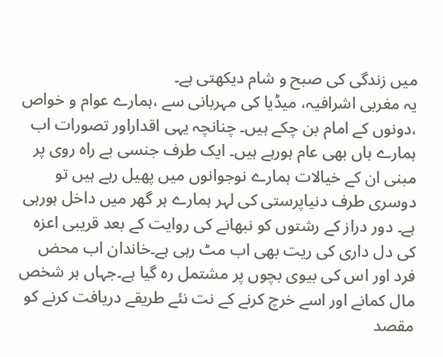میں زندگی کی صبح و شام دیکھتی ہے۔
یہ مغربی اشرافیہ، میڈیا کی مہربانی سے ،ہمارے عوام و خواص ،دونوں کے امام بن چکے ہیں۔ چنانچہ یہی اقداراور تصورات اب ہمارے ہاں بھی عام ہورہے ہیں۔ ایک طرف جنسی بے راہ روی پر مبنی ان کے خیالات ہمارے نوجوانوں میں پھیل رہے ہیں تو دوسری طرف دنیاپرستی کی لہر ہمارے ہر گھر میں داخل ہورہی ہے۔ دور دراز کے رشتوں کو نبھانے کی روایت کے بعد قریبی اعزہ کی دل داری کی ریت بھی اب مٹ رہی ہے۔خاندان اب محض فرد اور اس کی بیوی بچوں پر مشتمل رہ گیا ہے۔جہاں ہر شخص مال کمانے اور اسے خرچ کرنے کے نت نئے طریقے دریافت کرنے کو مقصد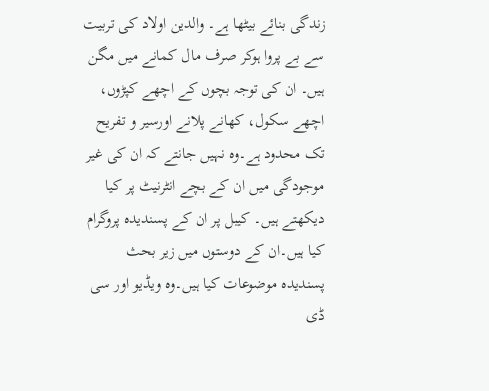زندگی بنائے بیٹھا ہے۔ والدین اولاد کی تربیت سے بے پروا ہوکر صرف مال کمانے میں مگن ہیں۔ ان کی توجہ بچوں کے اچھے کپڑوں، اچھے سکول، کھانے پلانے اورسیر و تفریح تک محدود ہے۔وہ نہیں جانتے کہ ان کی غیر موجودگی میں ان کے بچے انٹرنیٹ پر کیا دیکھتے ہیں۔ کیبل پر ان کے پسندیدہ پروگرام کیا ہیں۔ان کے دوستوں میں زیر بحث پسندیدہ موضوعات کیا ہیں۔وہ ویڈیو اور سی ڈی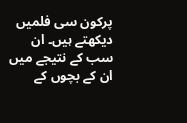پرکون سی فلمیں دیکھتے ہیں۔ ان سب کے نتیجے میں ان کے بچوں کے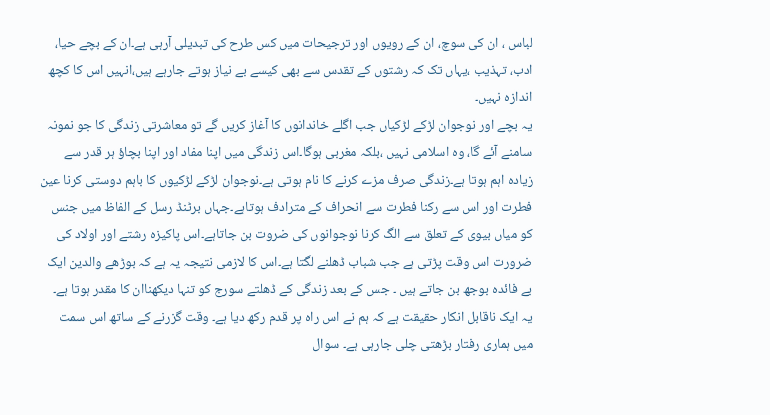لباس ، ان کی سوچ، ان کے رویوں اور ترجیحات میں کس طرح کی تبدیلی آرہی ہے۔ان کے بچے حیا، ادب، تہذیب ،یہاں تک کہ رشتوں کے تقدس سے بھی کیسے بے نیاز ہوتے جارہے ہیں،انہیں اس کا کچھ اندازہ نہیں۔
یہ بچے اور نوجوان لڑکے لڑکیاں جب اگلے خاندانوں کا آغاز کریں گے تو معاشرتی زندگی کا جو نمونہ سامنے آئے گا، وہ اسلامی نہیں ،بلکہ مغربی ہوگا۔اس زندگی میں اپنا مفاد اور اپنا بچاؤ ہر قدر سے زیادہ اہم ہوتا ہے۔زندگی صرف مزے کرنے کا نام ہوتی ہے۔نوجوان لڑکے لڑکیوں کا باہم دوستی کرنا عین فطرت اور اس سے رکنا فطرت سے انحراف کے مترادف ہوتاہے۔جہاں برٹنڈ رسل کے الفاظ میں جنس کو میاں بیوی کے تعلق سے الگ کرنا نوجوانوں کی ضروت بن جاتاہے۔اس پاکیزہ رشتے اور اولاد کی ضرورت اس وقت پڑتی ہے جب شباب ڈھلنے لگتا ہے۔اس کا لازمی نتیجہ یہ ہے کہ بوڑھے والدین ایک بے فائدہ بوجھ بن جاتے ہیں ۔ جس کے بعد زندگی کے ڈھلتے سورج کو تنہا دیکھناان کا مقدر ہوتا ہے۔
یہ ایک ناقابل انکار حقیقت ہے کہ ہم نے اس راہ پر قدم رکھ دیا ہے۔ وقت گزرنے کے ساتھ اس سمت میں ہماری رفتار بڑھتی چلی جارہی ہے۔ سوال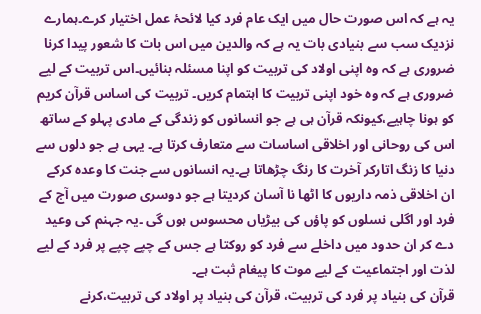یہ ہے کہ اس صورت حال میں ایک عام فرد کیا لائحۂ عمل اختیار کرے۔ہمارے نزدیک سب سے بنیادی بات یہ ہے کہ والدین میں اس بات کا شعور پیدا کرنا ضروری ہے کہ وہ اپنی اولاد کی تربیت کو اپنا مسئلہ بنائیں۔اس تربیت کے لیے ضروری ہے کہ وہ خود اپنی تربیت کا اہتمام کریں۔ تربیت کی اساس قرآن کریم کو ہونا چاہیے،کیونکہ قرآن ہی ہے جو انسانوں کو زندگی کے مادی پہلو کے ساتھ اس کی روحانی اور اخلاقی اساسات سے متعارف کرتا ہے۔ یہی ہے جو دلوں سے دنیا کا زنگ اتارکر آخرت کا رنگ چڑھاتا ہے۔یہ انسانوں سے جنت کا وعدہ کرکے ان اخلاقی ذمہ داریوں کا اٹھا نا آسان کردیتا ہے جو دوسری صورت میں آج کے فرد اور اگلی نسلوں کو پاؤں کی بیڑیاں محسوس ہوں گی ۔یہ جہنم کی وعید دے کر ان حدود میں داخلے سے فرد کو روکتا ہے جس کے چپے چپے پر فرد کے لیے لذت اور اجتماعیت کے لیے موت کا پیغام ثبت ہے۔
قرآن کی بنیاد پر فرد کی تربیت، قرآن کی بنیاد پر اولاد کی تربیت،کرنے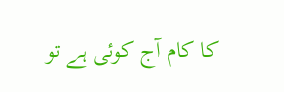کا کام آج کوئی ہے تو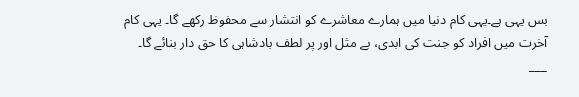بس یہی ہے۔یہی کام دنیا میں ہمارے معاشرے کو انتشار سے محفوظ رکھے گا۔ یہی کام آخرت میں افراد کو جنت کی ابدی، بے مثل اور پر لطف بادشاہی کا حق دار بنائے گا۔
___